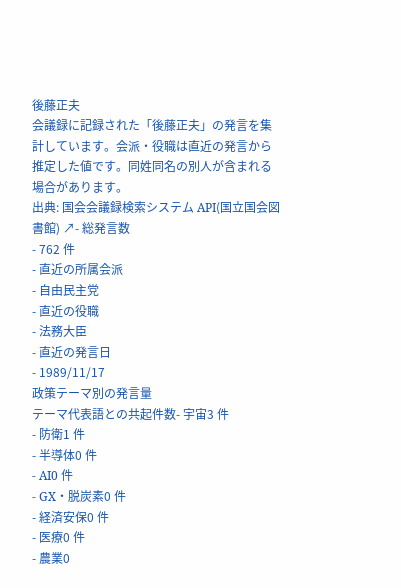後藤正夫
会議録に記録された「後藤正夫」の発言を集計しています。会派・役職は直近の発言から推定した値です。同姓同名の別人が含まれる場合があります。
出典: 国会会議録検索システム API(国立国会図書館) ↗- 総発言数
- 762 件
- 直近の所属会派
- 自由民主党
- 直近の役職
- 法務大臣
- 直近の発言日
- 1989/11/17
政策テーマ別の発言量
テーマ代表語との共起件数- 宇宙3 件
- 防衛1 件
- 半導体0 件
- AI0 件
- GX・脱炭素0 件
- 経済安保0 件
- 医療0 件
- 農業0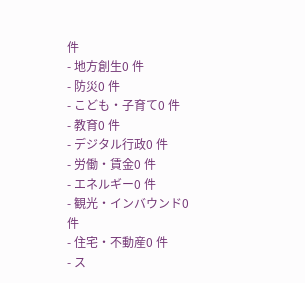件
- 地方創生0 件
- 防災0 件
- こども・子育て0 件
- 教育0 件
- デジタル行政0 件
- 労働・賃金0 件
- エネルギー0 件
- 観光・インバウンド0 件
- 住宅・不動産0 件
- ス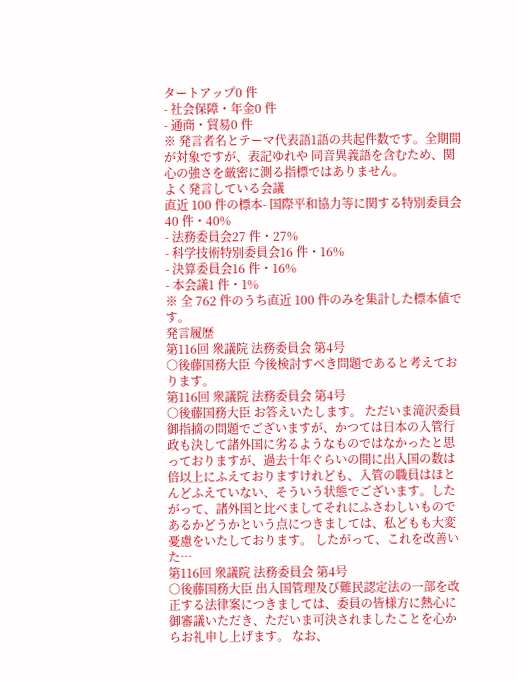タートアップ0 件
- 社会保障・年金0 件
- 通商・貿易0 件
※ 発言者名とテーマ代表語1語の共起件数です。全期間が対象ですが、表記ゆれや 同音異義語を含むため、関心の強さを厳密に測る指標ではありません。
よく発言している会議
直近 100 件の標本- 国際平和協力等に関する特別委員会40 件・40%
- 法務委員会27 件・27%
- 科学技術特別委員会16 件・16%
- 決算委員会16 件・16%
- 本会議1 件・1%
※ 全 762 件のうち直近 100 件のみを集計した標本値です。
発言履歴
第116回 衆議院 法務委員会 第4号
○後藤国務大臣 今後検討すべき問題であると考えております。
第116回 衆議院 法務委員会 第4号
○後藤国務大臣 お答えいたします。 ただいま滝沢委員御指摘の問題でございますが、かつては日本の入管行政も決して諸外国に劣るようなものではなかったと思っておりますが、過去十年ぐらいの間に出入国の数は倍以上にふえておりますけれども、入管の職員はほとんどふえていない、そういう状態でございます。したがって、諸外国と比べましてそれにふさわしいものであるかどうかという点につきましては、私どもも大変憂慮をいたしております。 したがって、これを改善いた…
第116回 衆議院 法務委員会 第4号
○後藤国務大臣 出入国管理及び難民認定法の一部を改正する法律案につきましては、委員の皆様方に熱心に御審議いただき、ただいま可決されましたことを心からお礼申し上げます。 なお、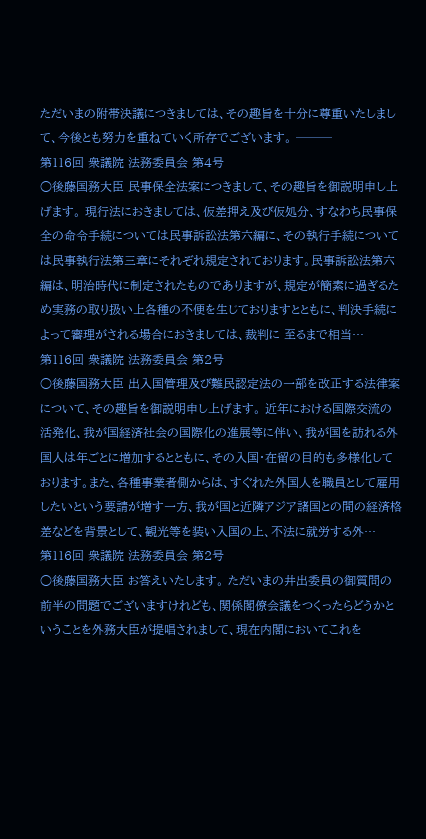ただいまの附帯決議につきましては、その趣旨を十分に尊重いたしまして、今後とも努力を重ねていく所存でございます。 ───
第116回 衆議院 法務委員会 第4号
○後藤国務大臣 民事保全法案につきまして、その趣旨を御説明申し上げます。 現行法におきましては、仮差押え及び仮処分、すなわち民事保全の命令手続については民事訴訟法第六編に、その執行手続については民事執行法第三章にそれぞれ規定されております。民事訴訟法第六編は、明治時代に制定されたものでありますが、規定が簡素に過ぎるため実務の取り扱い上各種の不便を生じておりますとともに、判決手続によって審理がされる場合におきましては、裁判に 至るまで相当…
第116回 衆議院 法務委員会 第2号
○後藤国務大臣 出入国管理及び難民認定法の一部を改正する法律案について、その趣旨を御説明申し上げます。 近年における国際交流の活発化、我が国経済社会の国際化の進展等に伴い、我が国を訪れる外国人は年ごとに増加するとともに、その入国・在留の目的も多様化しております。また、各種事業者側からは、すぐれた外国人を職員として雇用したいという要請が増す一方、我が国と近隣アジア諸国との間の経済格差などを背景として、観光等を装い入国の上、不法に就労する外…
第116回 衆議院 法務委員会 第2号
○後藤国務大臣 お答えいたします。 ただいまの井出委員の御質問の前半の問題でございますけれども、関係閣僚会議をつくったらどうかということを外務大臣が提唱されまして、現在内閣においてこれを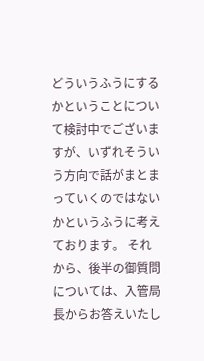どういうふうにするかということについて検討中でございますが、いずれそういう方向で話がまとまっていくのではないかというふうに考えております。 それから、後半の御質問については、入管局長からお答えいたし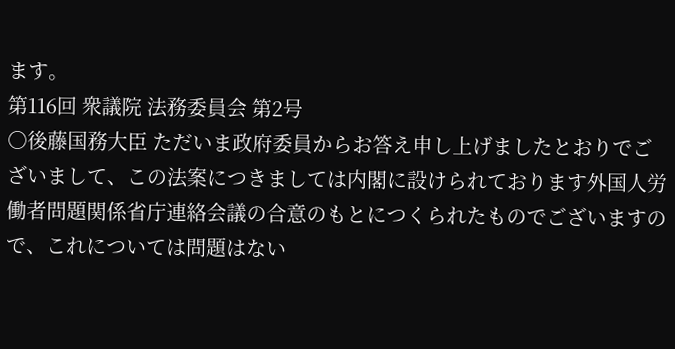ます。
第116回 衆議院 法務委員会 第2号
○後藤国務大臣 ただいま政府委員からお答え申し上げましたとおりでございまして、この法案につきましては内閣に設けられております外国人労働者問題関係省庁連絡会議の合意のもとにつくられたものでございますので、これについては問題はない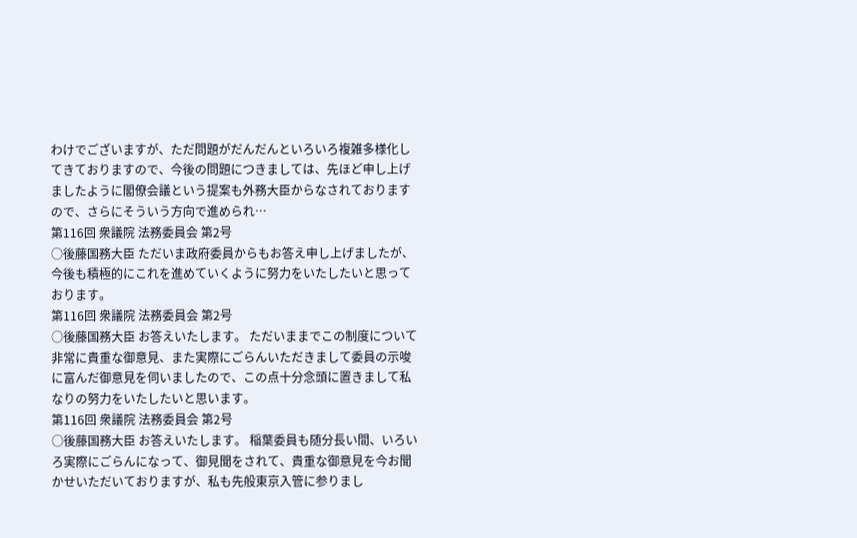わけでございますが、ただ問題がだんだんといろいろ複雑多様化してきておりますので、今後の問題につきましては、先ほど申し上げましたように閣僚会議という提案も外務大臣からなされておりますので、さらにそういう方向で進められ…
第116回 衆議院 法務委員会 第2号
○後藤国務大臣 ただいま政府委員からもお答え申し上げましたが、今後も積極的にこれを進めていくように努力をいたしたいと思っております。
第116回 衆議院 法務委員会 第2号
○後藤国務大臣 お答えいたします。 ただいままでこの制度について非常に貴重な御意見、また実際にごらんいただきまして委員の示唆に富んだ御意見を伺いましたので、この点十分念頭に置きまして私なりの努力をいたしたいと思います。
第116回 衆議院 法務委員会 第2号
○後藤国務大臣 お答えいたします。 稲葉委員も随分長い間、いろいろ実際にごらんになって、御見聞をされて、貴重な御意見を今お聞かせいただいておりますが、私も先般東京入管に参りまし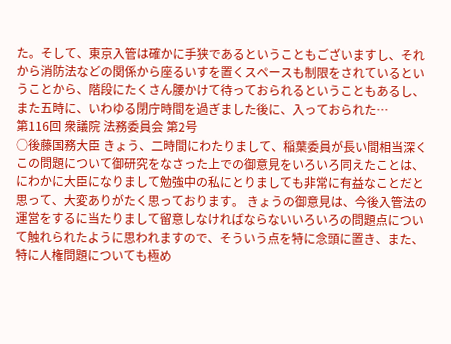た。そして、東京入管は確かに手狭であるということもございますし、それから消防法などの関係から座るいすを置くスペースも制限をされているということから、階段にたくさん腰かけて待っておられるということもあるし、また五時に、いわゆる閉庁時間を過ぎました後に、入っておられた…
第116回 衆議院 法務委員会 第2号
○後藤国務大臣 きょう、二時間にわたりまして、稲葉委員が長い間相当深くこの問題について御研究をなさった上での御意見をいろいろ同えたことは、にわかに大臣になりまして勉強中の私にとりましても非常に有益なことだと思って、大変ありがたく思っております。 きょうの御意見は、今後入管法の運営をするに当たりまして留意しなければならないいろいろの問題点について触れられたように思われますので、そういう点を特に念頭に置き、また、特に人権問題についても極め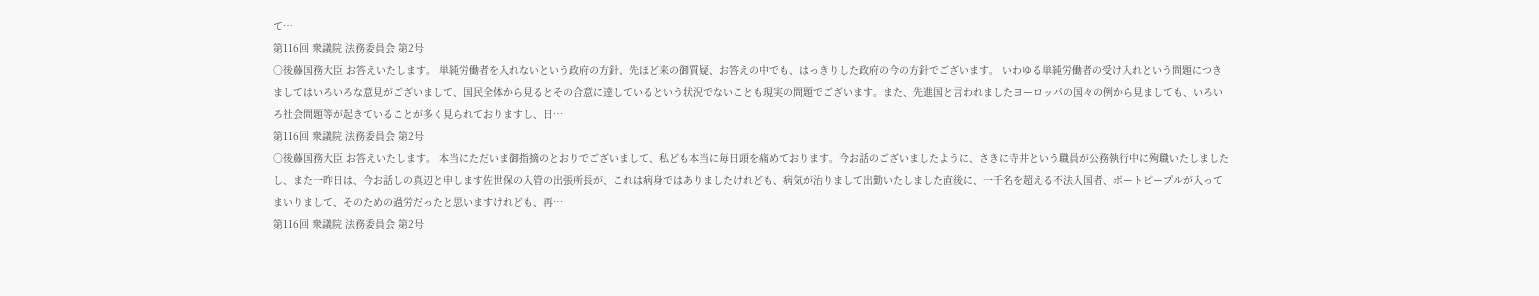て…
第116回 衆議院 法務委員会 第2号
○後藤国務大臣 お答えいたします。 単純労働者を入れないという政府の方針、先ほど来の御質疑、お答えの中でも、はっきりした政府の今の方針でございます。 いわゆる単純労働者の受け入れという問題につきましてはいろいろな意見がございまして、国民全体から見るとその合意に達しているという状況でないことも現実の問題でございます。また、先進国と言われましたヨーロッパの国々の例から見ましても、いろいろ社会問題等が起きていることが多く見られておりますし、日…
第116回 衆議院 法務委員会 第2号
○後藤国務大臣 お答えいたします。 本当にただいま御指摘のとおりでございまして、私ども本当に毎日頭を痛めております。今お話のございましたように、さきに寺井という職員が公務執行中に殉職いたしましたし、また一昨日は、今お話しの真辺と申します佐世保の入管の出張所長が、これは病身ではありましたけれども、病気が治りまして出勤いたしました直後に、一千名を超える不法入国者、ボートピープルが入ってまいりまして、そのための過労だったと思いますけれども、再…
第116回 衆議院 法務委員会 第2号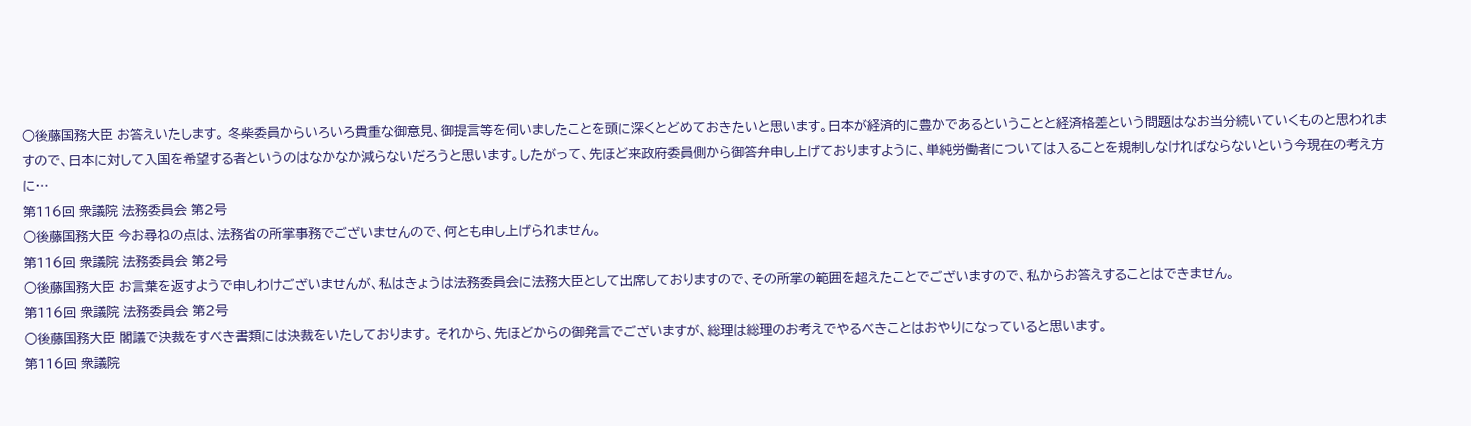○後藤国務大臣 お答えいたします。 冬柴委員からいろいろ貴重な御意見、御提言等を伺いましたことを頭に深くとどめておきたいと思います。日本が経済的に豊かであるということと経済格差という問題はなお当分続いていくものと思われますので、日本に対して入国を希望する者というのはなかなか減らないだろうと思います。したがって、先ほど来政府委員側から御答弁申し上げておりますように、単純労働者については入ることを規制しなければならないという今現在の考え方に…
第116回 衆議院 法務委員会 第2号
○後藤国務大臣 今お尋ねの点は、法務省の所掌事務でございませんので、何とも申し上げられません。
第116回 衆議院 法務委員会 第2号
○後藤国務大臣 お言葉を返すようで申しわけございませんが、私はきょうは法務委員会に法務大臣として出席しておりますので、その所掌の範囲を超えたことでございますので、私からお答えすることはできません。
第116回 衆議院 法務委員会 第2号
○後藤国務大臣 閣議で決裁をすべき書類には決裁をいたしております。 それから、先ほどからの御発言でございますが、総理は総理のお考えでやるべきことはおやりになっていると思います。
第116回 衆議院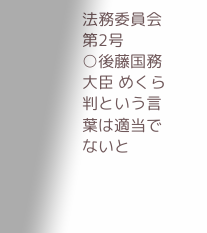法務委員会 第2号
○後藤国務大臣 めくら判という言葉は適当でないと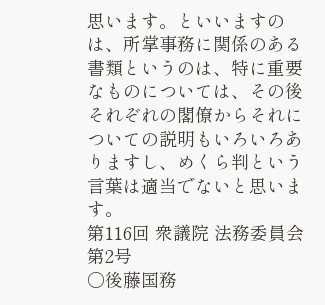思います。といいますのは、所掌事務に関係のある書類というのは、特に重要なものについては、その後それぞれの閣僚からそれについての説明もいろいろありますし、めくら判という言葉は適当でないと思います。
第116回 衆議院 法務委員会 第2号
○後藤国務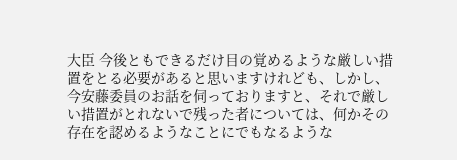大臣 今後ともできるだけ目の覚めるような厳しい措置をとる必要があると思いますけれども、しかし、今安藤委員のお話を伺っておりますと、それで厳しい措置がとれないで残った者については、何かその存在を認めるようなことにでもなるような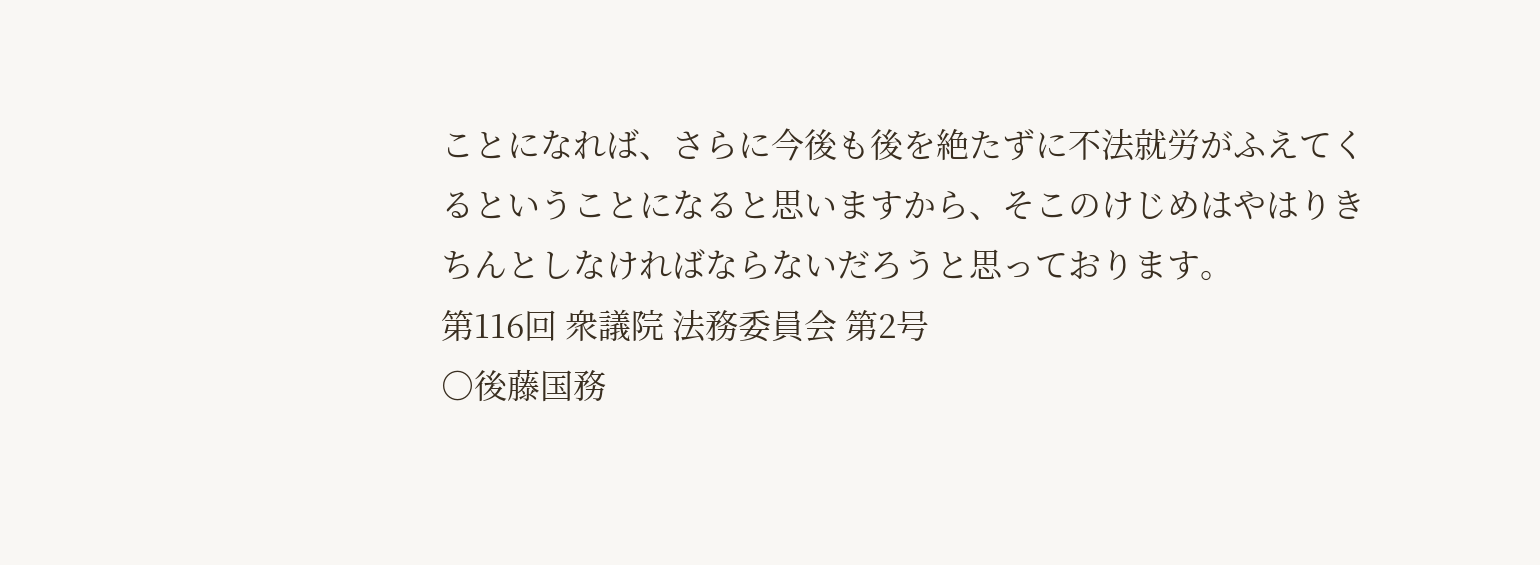ことになれば、さらに今後も後を絶たずに不法就労がふえてくるということになると思いますから、そこのけじめはやはりきちんとしなければならないだろうと思っております。
第116回 衆議院 法務委員会 第2号
○後藤国務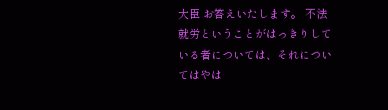大臣 お答えいたします。 不法就労ということがはっきりしている者については、それについてはやは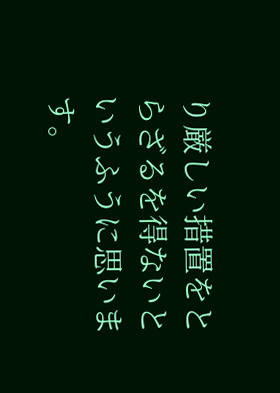り厳しい措置をとらざるを得ないというふうに思います。